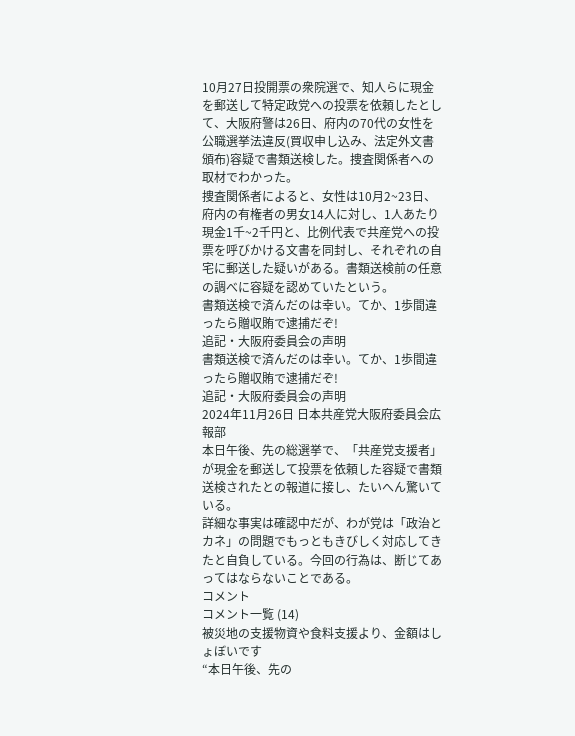10月27日投開票の衆院選で、知人らに現金を郵送して特定政党への投票を依頼したとして、大阪府警は26日、府内の70代の女性を公職選挙法違反(買収申し込み、法定外文書頒布)容疑で書類送検した。捜査関係者への取材でわかった。
捜査関係者によると、女性は10月2~23日、府内の有権者の男女14人に対し、1人あたり現金1千~2千円と、比例代表で共産党への投票を呼びかける文書を同封し、それぞれの自宅に郵送した疑いがある。書類送検前の任意の調べに容疑を認めていたという。
書類送検で済んだのは幸い。てか、1歩間違ったら贈収賄で逮捕だぞ!
追記・大阪府委員会の声明
書類送検で済んだのは幸い。てか、1歩間違ったら贈収賄で逮捕だぞ!
追記・大阪府委員会の声明
2024年11月26日 日本共産党大阪府委員会広報部
本日午後、先の総選挙で、「共産党支援者」が現金を郵送して投票を依頼した容疑で書類送検されたとの報道に接し、たいへん驚いている。
詳細な事実は確認中だが、わが党は「政治とカネ」の問題でもっともきびしく対応してきたと自負している。今回の行為は、断じてあってはならないことである。
コメント
コメント一覧 (14)
被災地の支援物資や食料支援より、金額はしょぼいです
“本日午後、先の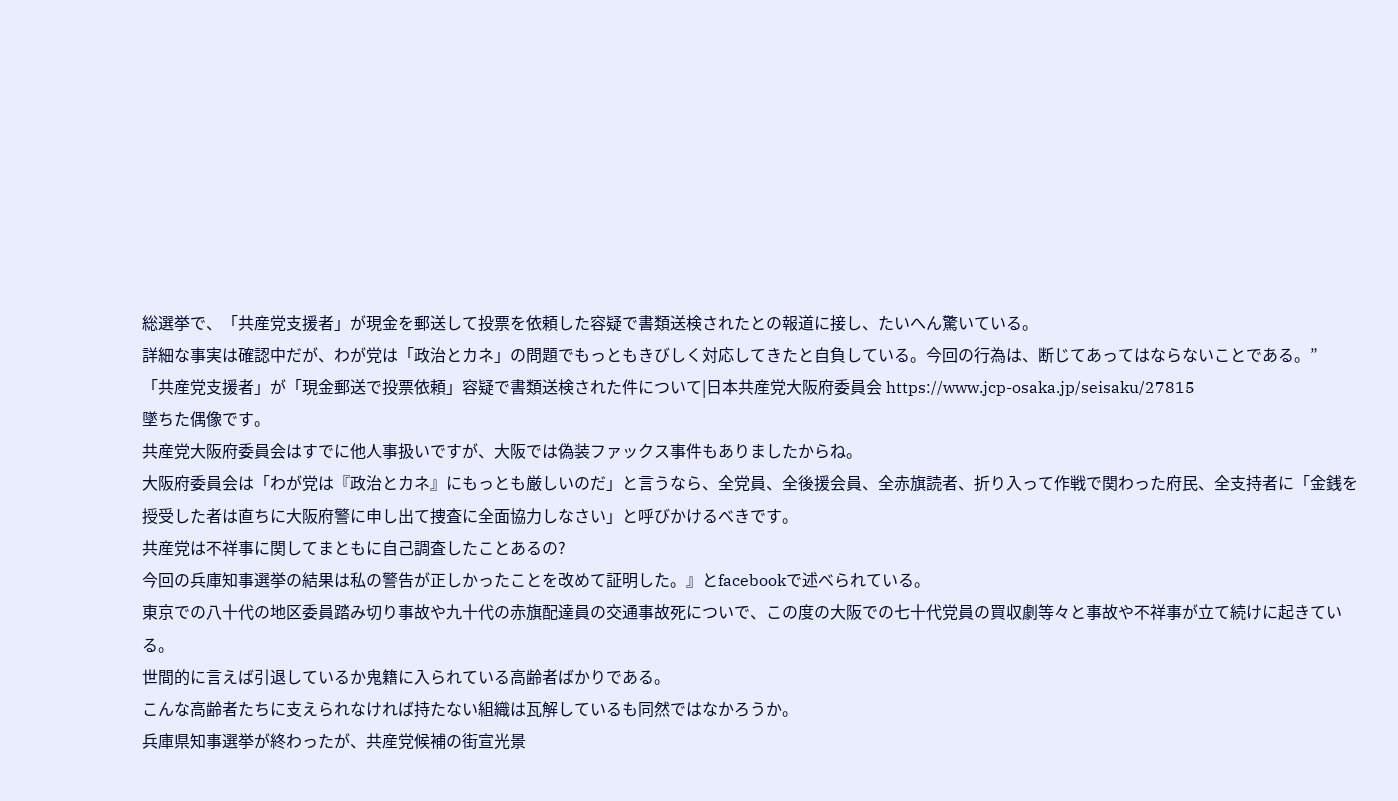総選挙で、「共産党支援者」が現金を郵送して投票を依頼した容疑で書類送検されたとの報道に接し、たいへん驚いている。
詳細な事実は確認中だが、わが党は「政治とカネ」の問題でもっともきびしく対応してきたと自負している。今回の行為は、断じてあってはならないことである。”
「共産党支援者」が「現金郵送で投票依頼」容疑で書類送検された件について|日本共産党大阪府委員会 https://www.jcp-osaka.jp/seisaku/27815
墜ちた偶像です。
共産党大阪府委員会はすでに他人事扱いですが、大阪では偽装ファックス事件もありましたからね。
大阪府委員会は「わが党は『政治とカネ』にもっとも厳しいのだ」と言うなら、全党員、全後援会員、全赤旗読者、折り入って作戦で関わった府民、全支持者に「金銭を授受した者は直ちに大阪府警に申し出て捜査に全面協力しなさい」と呼びかけるべきです。
共産党は不祥事に関してまともに自己調査したことあるの?
今回の兵庫知事選挙の結果は私の警告が正しかったことを改めて証明した。』とfacebookで述べられている。
東京での八十代の地区委員踏み切り事故や九十代の赤旗配達員の交通事故死についで、この度の大阪での七十代党員の買収劇等々と事故や不祥事が立て続けに起きている。
世間的に言えば引退しているか鬼籍に入られている高齢者ばかりである。
こんな高齢者たちに支えられなければ持たない組織は瓦解しているも同然ではなかろうか。
兵庫県知事選挙が終わったが、共産党候補の街宣光景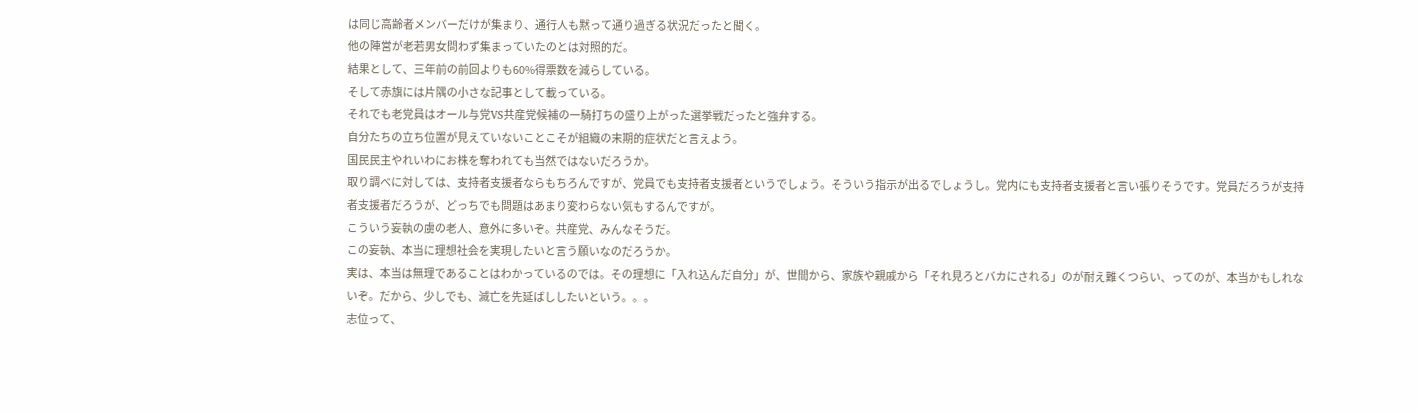は同じ高齢者メンバーだけが集まり、通行人も黙って通り過ぎる状況だったと聞く。
他の陣営が老若男女問わず集まっていたのとは対照的だ。
結果として、三年前の前回よりも60%得票数を減らしている。
そして赤旗には片隅の小さな記事として載っている。
それでも老党員はオール与党VS共産党候補の一騎打ちの盛り上がった選挙戦だったと強弁する。
自分たちの立ち位置が見えていないことこそが組織の末期的症状だと言えよう。
国民民主やれいわにお株を奪われても当然ではないだろうか。
取り調べに対しては、支持者支援者ならもちろんですが、党員でも支持者支援者というでしょう。そういう指示が出るでしょうし。党内にも支持者支援者と言い張りそうです。党員だろうが支持者支援者だろうが、どっちでも問題はあまり変わらない気もするんですが。
こういう妄執の虜の老人、意外に多いぞ。共産党、みんなそうだ。
この妄執、本当に理想社会を実現したいと言う願いなのだろうか。
実は、本当は無理であることはわかっているのでは。その理想に「入れ込んだ自分」が、世間から、家族や親戚から「それ見ろとバカにされる」のが耐え難くつらい、ってのが、本当かもしれないぞ。だから、少しでも、滅亡を先延ばししたいという。。。
志位って、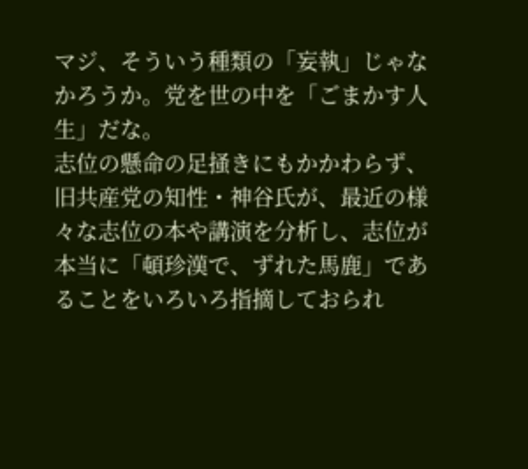マジ、そういう種類の「妄執」じゃなかろうか。党を世の中を「ごまかす人生」だな。
志位の懸命の足掻きにもかかわらず、旧共産党の知性・神谷氏が、最近の様々な志位の本や講演を分析し、志位が本当に「頓珍漢で、ずれた馬鹿」であることをいろいろ指摘しておられ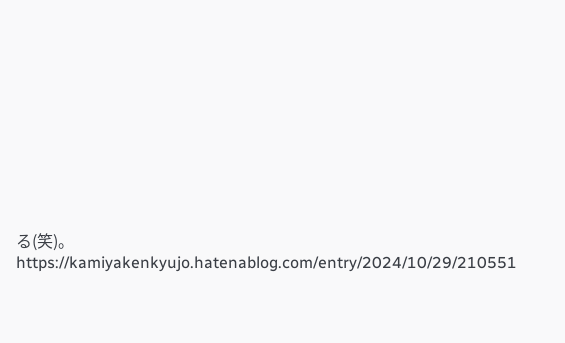る(笑)。
https://kamiyakenkyujo.hatenablog.com/entry/2024/10/29/210551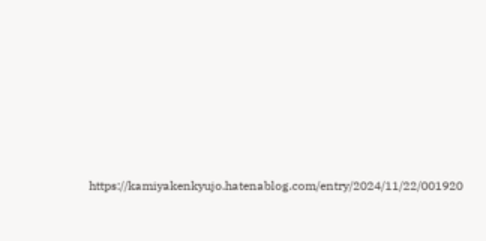https://kamiyakenkyujo.hatenablog.com/entry/2024/11/22/001920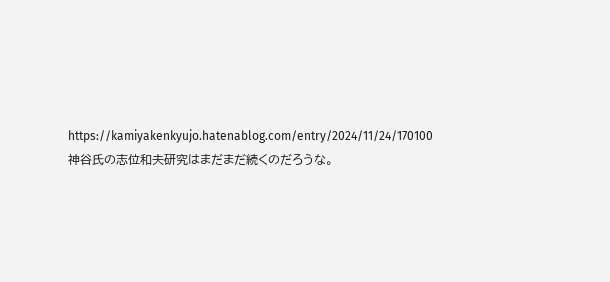https://kamiyakenkyujo.hatenablog.com/entry/2024/11/24/170100
神谷氏の志位和夫研究はまだまだ続くのだろうな。